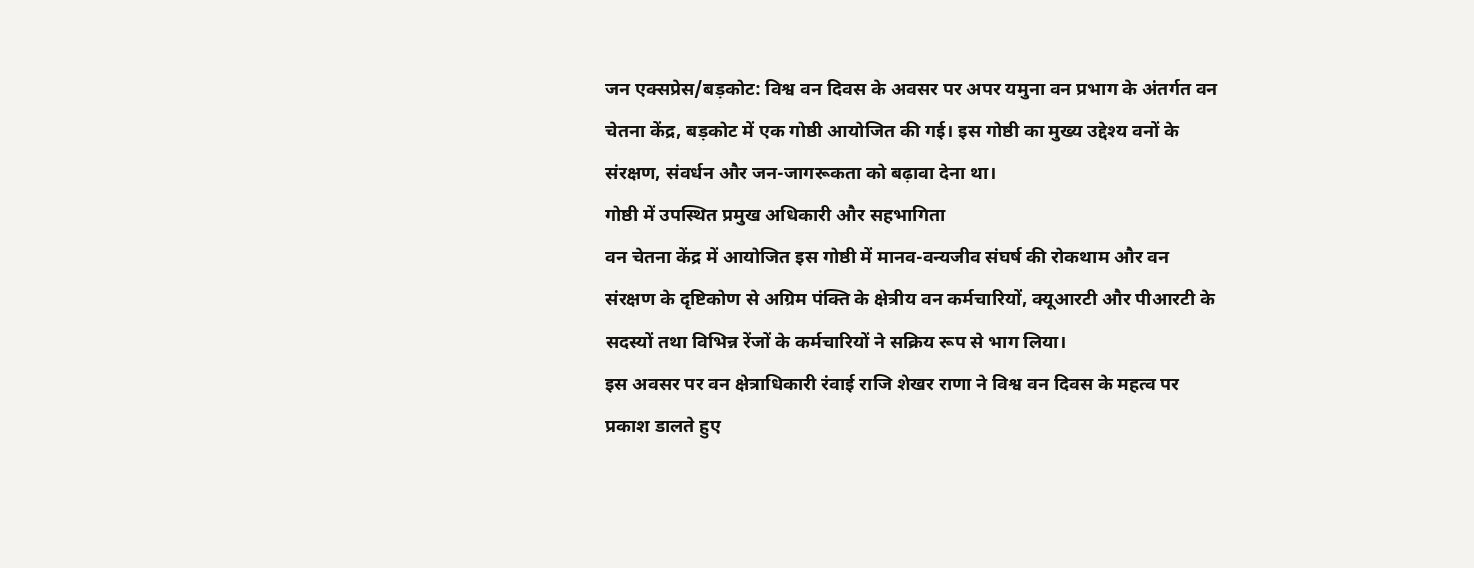जन एक्सप्रेस/बड़कोट: विश्व वन दिवस के अवसर पर अपर यमुना वन प्रभाग के अंतर्गत वन चेतना केंद्र, बड़कोट में एक गोष्ठी आयोजित की गई। इस गोष्ठी का मुख्य उद्देश्य वनों के संरक्षण, संवर्धन और जन-जागरूकता को बढ़ावा देना था।
गोष्ठी में उपस्थित प्रमुख अधिकारी और सहभागिता
वन चेतना केंद्र में आयोजित इस गोष्ठी में मानव-वन्यजीव संघर्ष की रोकथाम और वन संरक्षण के दृष्टिकोण से अग्रिम पंक्ति के क्षेत्रीय वन कर्मचारियों, क्यूआरटी और पीआरटी के सदस्यों तथा विभिन्न रेंजों के कर्मचारियों ने सक्रिय रूप से भाग लिया।
इस अवसर पर वन क्षेत्राधिकारी रंवाई राजि शेखर राणा ने विश्व वन दिवस के महत्व पर प्रकाश डालते हुए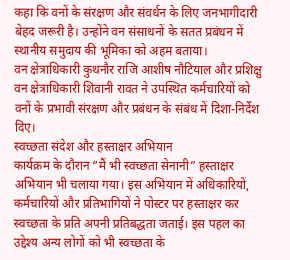कहा कि वनों के संरक्षण और संवर्धन के लिए जनभागीदारी बेहद जरूरी है। उन्होंने वन संसाधनों के सतत प्रबंधन में स्थानीय समुदाय की भूमिका को अहम बताया।
वन क्षेत्राधिकारी कुथनौर राजि आशीष नौटियाल और प्रशिक्षु वन क्षेत्राधिकारी शिवानी रावत ने उपस्थित कर्मचारियों को वनों के प्रभावी संरक्षण और प्रबंधन के संबंध में दिशा-निर्देश दिए।
स्वच्छता संदेश और हस्ताक्षर अभियान
कार्यक्रम के दौरान “मैं भी स्वच्छता सेनानी” हस्ताक्षर अभियान भी चलाया गया। इस अभियान में अधिकारियों, कर्मचारियों और प्रतिभागियों ने पोस्टर पर हस्ताक्षर कर स्वच्छता के प्रति अपनी प्रतिबद्धता जताई। इस पहल का उद्देश्य अन्य लोगों को भी स्वच्छता के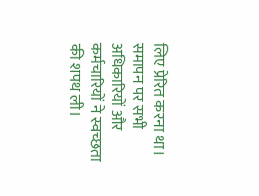लिए प्रेरित करना था।
समापन पर सभी अधिकारियों और कर्मचारियों ने स्वच्छता की शपथ ली।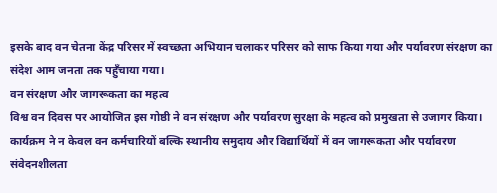इसके बाद वन चेतना केंद्र परिसर में स्वच्छता अभियान चलाकर परिसर को साफ किया गया और पर्यावरण संरक्षण का संदेश आम जनता तक पहुँचाया गया।
वन संरक्षण और जागरूकता का महत्व
विश्व वन दिवस पर आयोजित इस गोष्ठी ने वन संरक्षण और पर्यावरण सुरक्षा के महत्व को प्रमुखता से उजागर किया। कार्यक्रम ने न केवल वन कर्मचारियों बल्कि स्थानीय समुदाय और विद्यार्थियों में वन जागरूकता और पर्यावरण संवेदनशीलता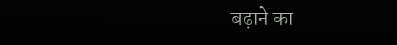बढ़ाने का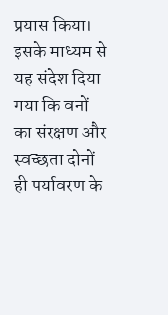प्रयास किया।
इसके माध्यम से यह संदेश दिया गया कि वनों का संरक्षण और स्वच्छता दोनों ही पर्यावरण के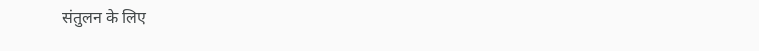संतुलन के लिए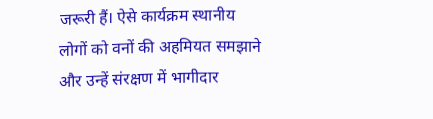जरूरी हैं। ऐसे कार्यक्रम स्थानीय लोगों को वनों की अहमियत समझाने और उन्हें संरक्षण में भागीदार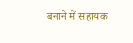बनाने में सहायक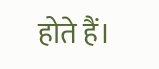होते हैं।